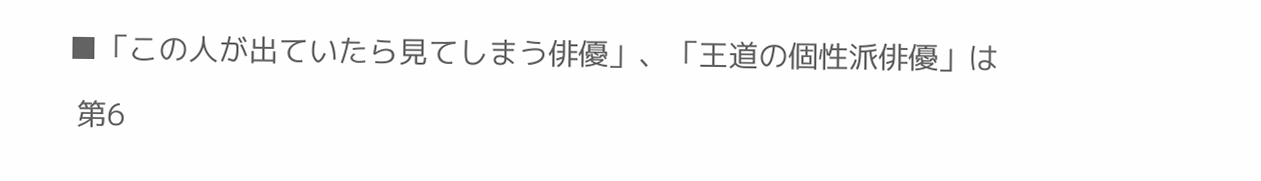■「この人が出ていたら見てしまう俳優」、「王道の個性派俳優」は

 第6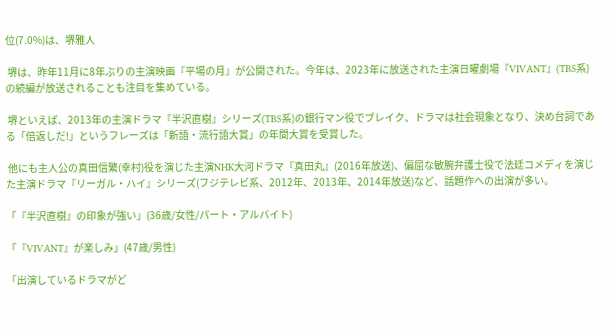位(7.0%)は、堺雅人

 堺は、昨年11月に8年ぶりの主演映画『平場の月』が公開された。今年は、2023年に放送された主演日曜劇場『VIVANT』(TBS系)の続編が放送されることも注目を集めている。

 堺といえば、2013年の主演ドラマ『半沢直樹』シリーズ(TBS系)の銀行マン役でブレイク、ドラマは社会現象となり、決め台詞である「倍返しだ!」というフレーズは「新語・流行語大賞」の年間大賞を受賞した。

 他にも主人公の真田信繁(幸村)役を演じた主演NHK大河ドラマ『真田丸』(2016年放送)、偏屈な敏腕弁護士役で法廷コメディを演じた主演ドラマ『リーガル・ハイ』シリーズ(フジテレビ系、2012年、2013年、2014年放送)など、話題作への出演が多い。

「『半沢直樹』の印象が強い」(36歳/女性/パート・アルバイト)

「『VIVANT』が楽しみ」(47歳/男性)

「出演しているドラマがど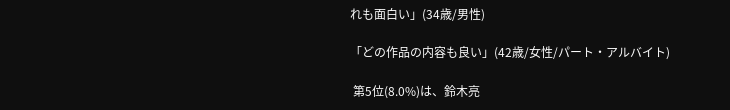れも面白い」(34歳/男性)

「どの作品の内容も良い」(42歳/女性/パート・アルバイト)

 第5位(8.0%)は、鈴木亮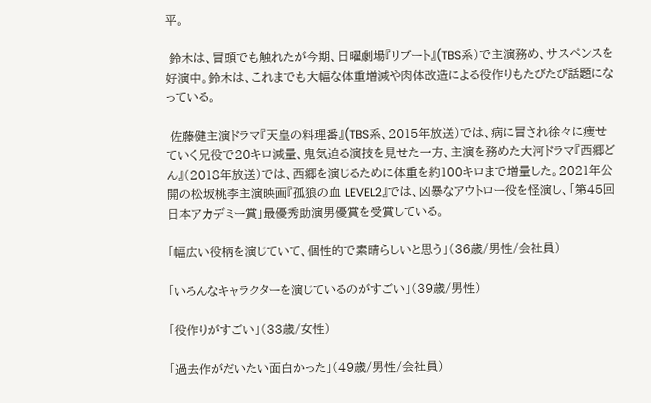平。

 鈴木は、冒頭でも触れたが今期、日曜劇場『リブート』(TBS系)で主演務め、サスペンスを好演中。鈴木は、これまでも大幅な体重増減や肉体改造による役作りもたびたび話題になっている。

 佐藤健主演ドラマ『天皇の料理番』(TBS系、2015年放送)では、病に冒され徐々に痩せていく兄役で20キロ減量、鬼気迫る演技を見せた一方、主演を務めた大河ドラマ『西郷どん』(2018年放送)では、西郷を演じるために体重を約100キロまで増量した。2021年公開の松坂桃李主演映画『孤狼の血 LEVEL2』では、凶暴なアウトロー役を怪演し、「第45回日本アカデミー賞」最優秀助演男優賞を受賞している。

「幅広い役柄を演じていて、個性的で素晴らしいと思う」(36歳/男性/会社員)

「いろんなキャラクターを演じているのがすごい」(39歳/男性)

「役作りがすごい」(33歳/女性)

「過去作がだいたい面白かった」(49歳/男性/会社員)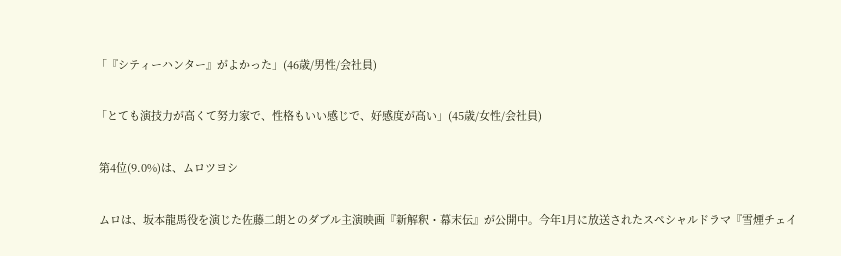「『シティーハンター』がよかった」(46歳/男性/会社員)

「とても演技力が高くて努力家で、性格もいい感じで、好感度が高い」(45歳/女性/会社員)

 第4位(9.0%)は、ムロツヨシ

 ムロは、坂本龍馬役を演じた佐藤二朗とのダブル主演映画『新解釈・幕末伝』が公開中。今年1月に放送されたスペシャルドラマ『雪煙チェイ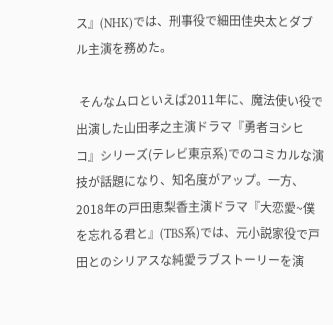ス』(NHK)では、刑事役で細田佳央太とダブル主演を務めた。

 そんなムロといえば2011年に、魔法使い役で出演した山田孝之主演ドラマ『勇者ヨシヒコ』シリーズ(テレビ東京系)でのコミカルな演技が話題になり、知名度がアップ。一方、2018年の戸田恵梨香主演ドラマ『大恋愛~僕を忘れる君と』(TBS系)では、元小説家役で戸田とのシリアスな純愛ラブストーリーを演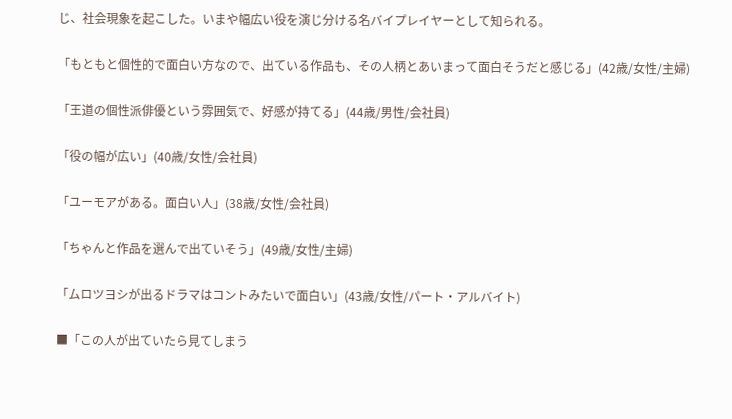じ、社会現象を起こした。いまや幅広い役を演じ分ける名バイプレイヤーとして知られる。

「もともと個性的で面白い方なので、出ている作品も、その人柄とあいまって面白そうだと感じる」(42歳/女性/主婦)

「王道の個性派俳優という雰囲気で、好感が持てる」(44歳/男性/会社員)

「役の幅が広い」(40歳/女性/会社員)

「ユーモアがある。面白い人」(38歳/女性/会社員)

「ちゃんと作品を選んで出ていそう」(49歳/女性/主婦)

「ムロツヨシが出るドラマはコントみたいで面白い」(43歳/女性/パート・アルバイト)

■「この人が出ていたら見てしまう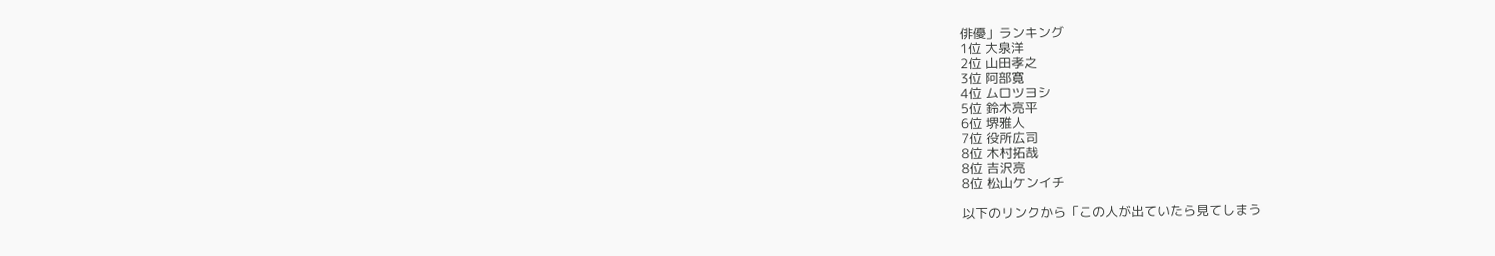俳優」ランキング
1位 大泉洋
2位 山田孝之
3位 阿部寛
4位 ムロツヨシ
5位 鈴木亮平
6位 堺雅人
7位 役所広司
8位 木村拓哉
8位 吉沢亮
8位 松山ケンイチ

以下のリンクから「この人が出ていたら見てしまう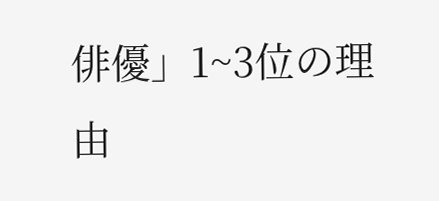俳優」1~3位の理由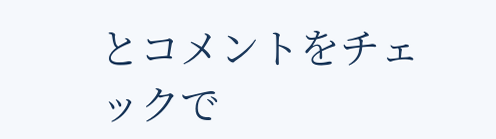とコメントをチェックで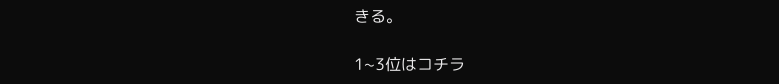きる。

1~3位はコチラ